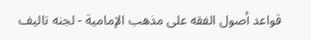قواعد أصول الفقه على مذهب الإمامية - لجنه تاليف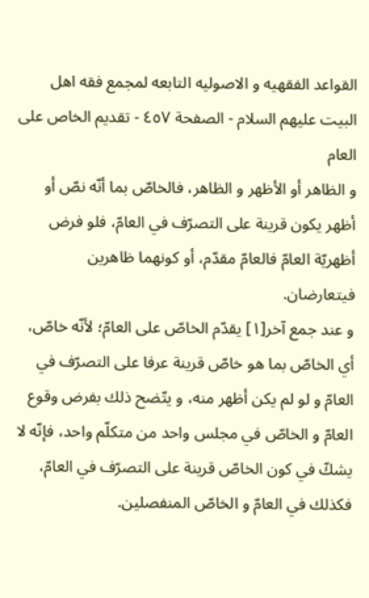القواعد الفقهيه و الاصوليه التابعه لمجمع فقه اهل البيت عليهم السلام - الصفحة ٤٥٧ - تقديم الخاص على العام
و الظاهر أو الأظهر و الظاهر، فالخاصّ بما أنّه نصّ أو أظهر يكون قرينة على التصرّف في العامّ، فلو فرض أظهريّة العامّ فالعامّ مقدّم، أو كونهما ظاهرين فيتعارضان.
و عند جمع آخر[١] يقدّم الخاصّ على العامّ؛ لأنّه خاصّ، أي الخاصّ بما هو خاصّ قرينة عرفا على التصرّف في العامّ و لو لم يكن أظهر منه، و يتّضح ذلك بفرض وقوع العامّ و الخاصّ في مجلس واحد من متكلّم واحد، فإنّه لا يشكّ في كون الخاصّ قرينة على التصرّف في العامّ، فكذلك في العامّ و الخاصّ المنفصلين.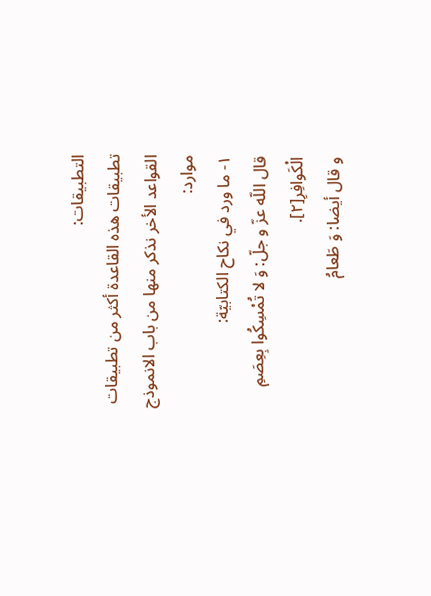التطبيقات:
تطبيقات هذه القاعدة أكثر من تطبيقات القواعد الأخر نذكر منها من باب الانموذج موارد:
١- ما ورد في نكاح الكتابيّة:
قال اللّه عزّ و جلّ: وَ لا تُمْسِكُوا بِعِصَمِ الْكَوافِرِ[٢].
و قال أيضا: وَ طَعامُ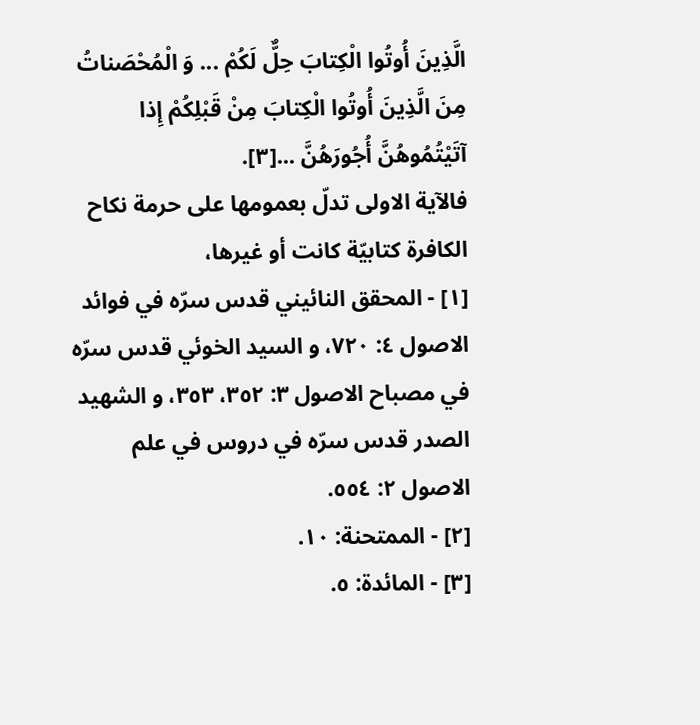الَّذِينَ أُوتُوا الْكِتابَ حِلٌّ لَكُمْ ... وَ الْمُحْصَناتُ مِنَ الَّذِينَ أُوتُوا الْكِتابَ مِنْ قَبْلِكُمْ إِذا آتَيْتُمُوهُنَّ أُجُورَهُنَّ ...[٣].
فالآية الاولى تدلّ بعمومها على حرمة نكاح الكافرة كتابيّة كانت أو غيرها،
[١] - المحقق النائيني قدس سرّه في فوائد الاصول ٤: ٧٢٠، و السيد الخوئي قدس سرّه في مصباح الاصول ٣: ٣٥٢، ٣٥٣، و الشهيد الصدر قدس سرّه في دروس في علم الاصول ٢: ٥٥٤.
[٢] - الممتحنة: ١٠.
[٣] - المائدة: ٥.